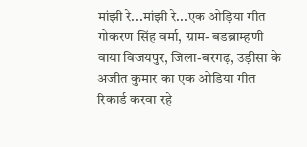मांझी रे...मांझी रे...एक ओड़िया गीत
गोकरण सिंह वर्मा, ग्राम- बडब्राम्हणी वाया विजयपुर, जिला-बरगढ़, उड़ीसा के अजीत कुमार का एक ओडिया गीत रिकार्ड करवा रहे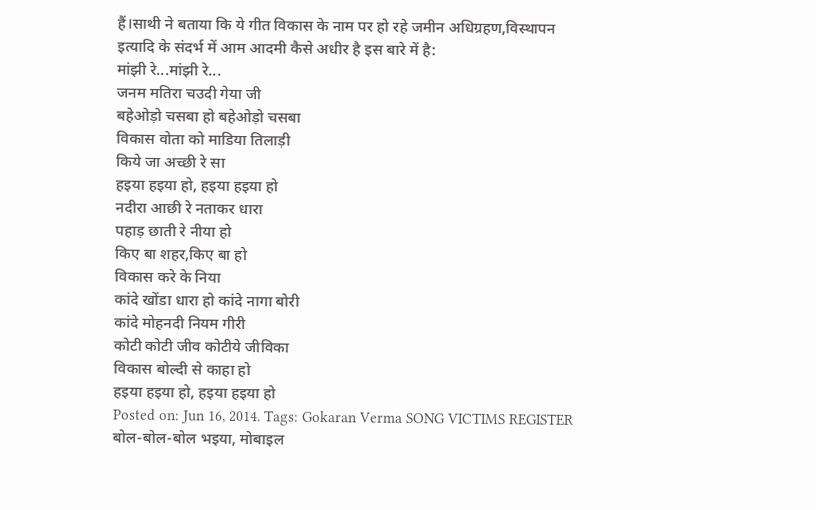हैं।साथी ने बताया कि ये गीत विकास के नाम पर हो रहे जमीन अधिग्रहण,विस्थापन इत्यादि के संदर्भ में आम आदमी कैसे अधीर है इस बारे में है:
मांझी रे...मांझी रे...
जनम मतिरा चउदी गेया जी
बहेओड़ो चसबा हो बहेओड़ो चसबा
विकास वोता को माडिया तिलाड़ी
किये जा अच्छी रे सा
हइया हइया हो, हइया हइया हो
नदीरा आछी रे नताकर धारा
पहाड़ छाती रे नीया हो
किए बा शहर,किए बा हो
विकास करे के निया
कांदे खोंडा धारा हो कांदे नागा बोरी
कांदे मोहनदी नियम गीरी
कोटी कोटी जीव कोटीये जीविका
विकास बोल्दी से काहा हो
हइया हइया हो, हइया हइया हो
Posted on: Jun 16, 2014. Tags: Gokaran Verma SONG VICTIMS REGISTER
बोल-बोल-बोल भइया, मोबाइल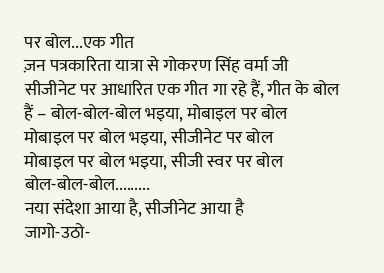पर बोल...एक गीत
ज़न पत्रकारिता यात्रा से गोकरण सिंह वर्मा जी सीजीनेट पर आधारित एक गीत गा रहे हैं, गीत के बोल हैं – बोल-बोल-बोल भइया, मोबाइल पर बोल
मोबाइल पर बोल भइया, सीजीनेट पर बोल
मोबाइल पर बोल भइया, सीजी स्वर पर बोल
बोल-बोल-बोल.........
नया संदेशा आया है, सीजीनेट आया है
जागो-उठो-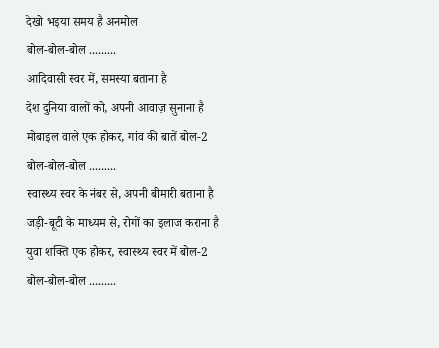देखो भइया समय है अनमोल
बोल-बोल-बोल .........
आदिवासी स्वर में, समस्या बताना है
देश दुनिया वालों को, अपनी आवाज़ सुनाना है
मोबाइल वाले एक होकर, गांव की बातें बोल-2
बोल-बोल-बोल .........
स्वास्थ्य स्वर के नंबर से, अपनी बीमारी बताना है
जड़ी-बूटी के माध्यम से, रोगों का इलाज कराना है
युवा शक्ति एक होकर, स्वास्थ्य स्वर में बोल-2
बोल-बोल-बोल .........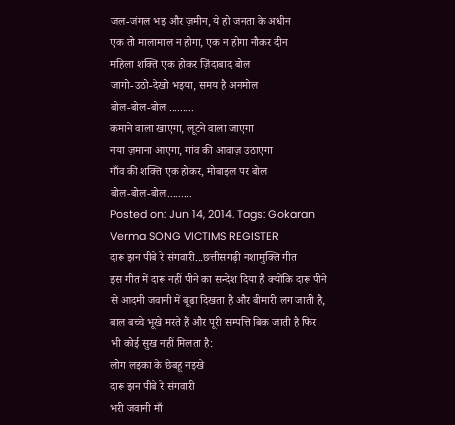जल-जंगल भइ और ज़मीन, ये हो जनता के अधीन
एक तो मालामाल न होगा, एक न होगा नौकर दीन
महिला शक्ति एक होकर ज़िंदाबाद बोल
जागो-उठो-देखो भइया, समय है अनमोल
बोल-बोल-बोल .........
कमाने वाला खाएगा, लूटने वाला जाएगा
नया ज़माना आएगा, गांव की आवाज़ उठाएगा
गाँव की शक्ति एक होकर, मोबाइल पर बोल
बोल-बोल-बोल.........
Posted on: Jun 14, 2014. Tags: Gokaran Verma SONG VICTIMS REGISTER
दारू झन पीबे रे संगवारी...छत्तीसगढ़ी नशामुक्ति गीत
इस गीत में दारू नहीं पीने का सन्देश दिया है क्योंकि दारू पीने से आदमी जवानी में बूढा दिखता है और बीमारी लग जाती है, बाल बच्चे भूखे मरते हैं और पूरी सम्पत्ति बिक जाती है फिर भी कोई सुख नहीं मिलता है:
लोग लइका के छेबहू नइखे
दारू झन पीबे रे संगवारी
भरी जवानी माँ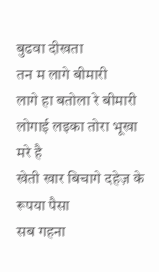बुढवा दीखता
तन म लागे बीमारी
लागे हा बतोला रे बीमारी
लोगाई लइका तोरा भूखा मरे है
खेती खार बिचागे दहेज़ के रूपया पैसा
सब गहना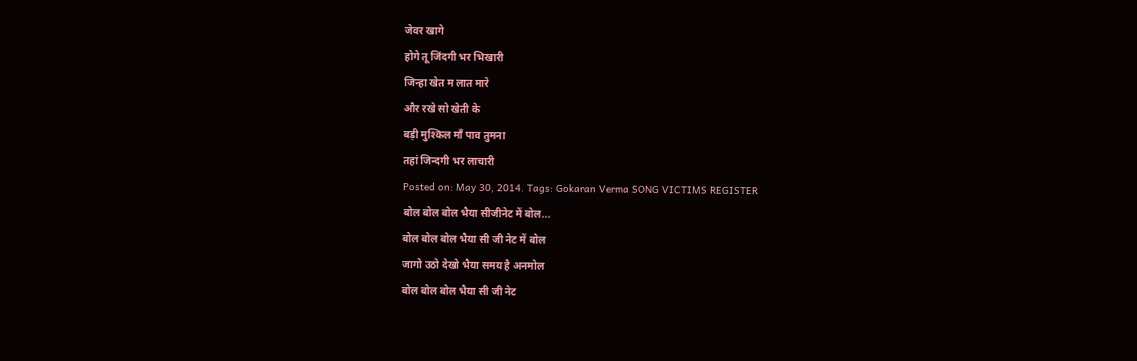जेवर खागे
होगे तू जिंदगी भर भिखारी
जिन्हा खेत म लात मारे
और रखे सो खेती के
बड़ी मुश्किल माँ पाव तुमना
तहां जिन्दगी भर लाचारी
Posted on: May 30, 2014. Tags: Gokaran Verma SONG VICTIMS REGISTER
बोल बोल बोल भैया सीजीनेट में बोल...
बोल बोल बोल भैया सी जी नेट में बोल
जागो उठो देखो भैया समय है अनमोल
बोल बोल बोल भैया सी जी नेट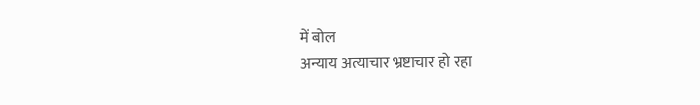में बोल
अन्याय अत्याचार भ्रष्टाचार हो रहा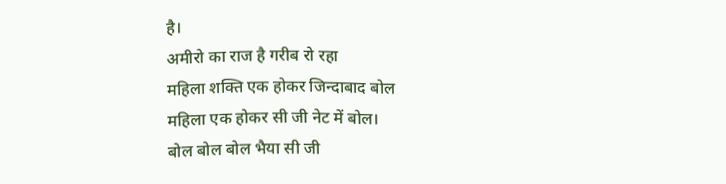है।
अमीरो का राज है गरीब रो रहा
महिला शक्ति एक होकर जिन्दाबाद बोल
महिला एक होकर सी जी नेट में बोल।
बोल बोल बोल भैया सी जी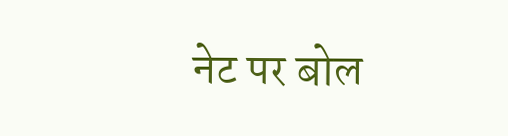नेट पर बोल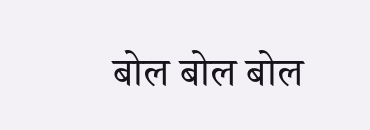बोल बोल बोल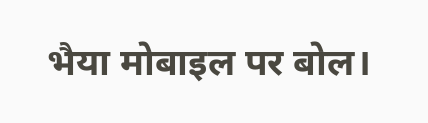भैया मोबाइल पर बोल।